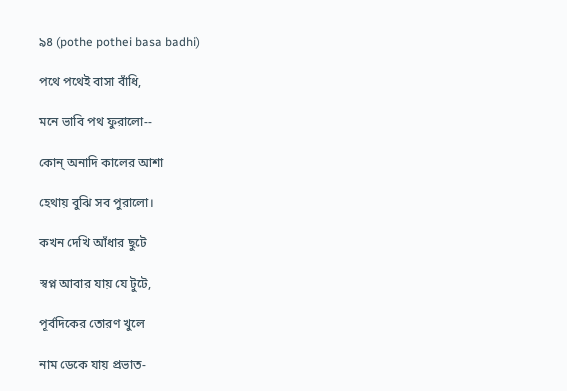৯৪ (pothe pothei basa badhi)

পথে পথেই বাসা বাঁধি,

মনে ভাবি পথ ফুরালো--

কোন্‌ অনাদি কালের আশা

হেথায় বুঝি সব পুরালো।

কখন দেখি আঁধার ছুটে

স্বপ্ন আবার যায় যে টুটে,

পূর্বদিকের তোরণ খুলে

নাম ডেকে যায় প্রভাত-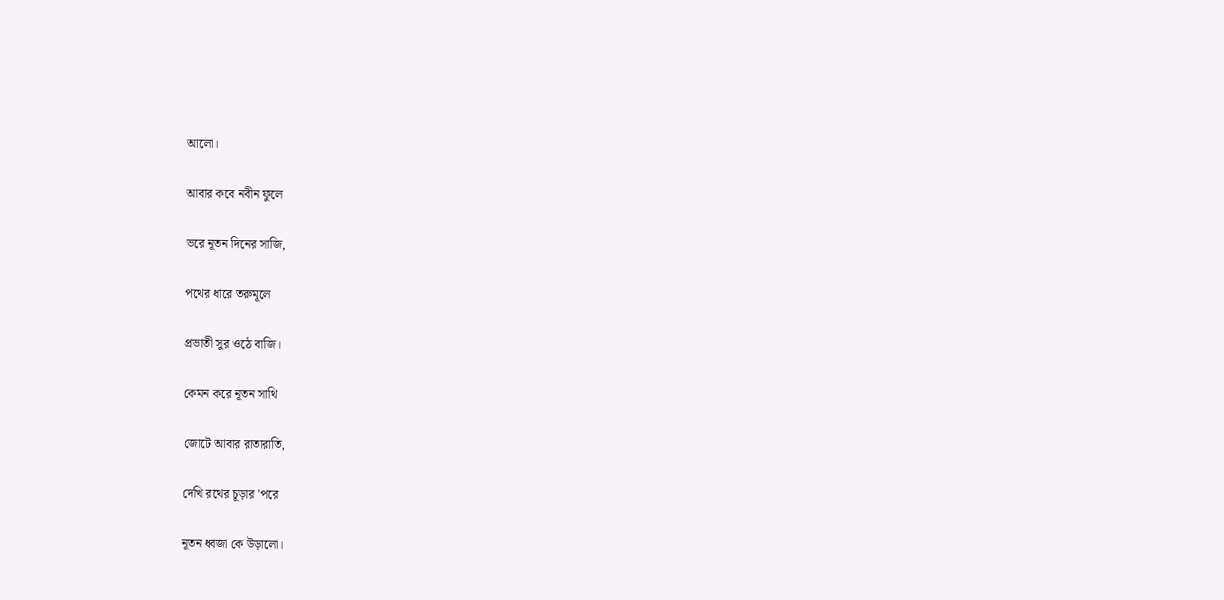আলো।

আবার কবে নবীন ফুলে

ভরে নূতন দিনের সাজি,

পথের ধারে তরুমূলে

প্রভাতী সুর ওঠে বাজি।

কেমন করে নূতন সাথি

জোটে আবার রাতারাতি,

দেখি রথের চূড়ার 'পরে

নূতন ধ্বজা কে উড়ালো।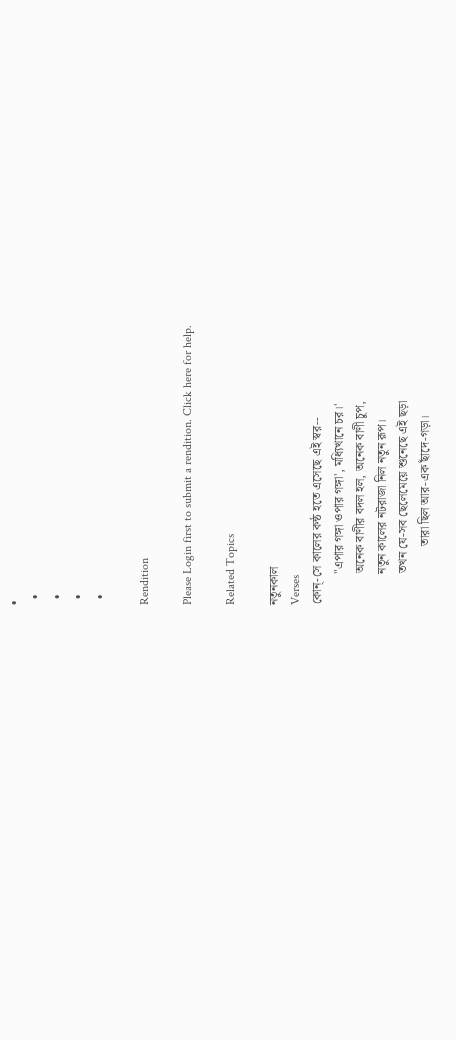•
  •
  •
  •
  •

Rendition

Please Login first to submit a rendition. Click here for help.

Related Topics

নতুনকাল
Verses
কোন্‌-সে কালের কন্ঠ হতে এসেছে এই স্বর--
          "এপার গঙ্গা ওপার গঙ্গা', মধ্যিখানে চর।'
          অনেক বাণীর বদল হল, অনেক বাণী চুপ,
          নতুন কালের নটরাজা নিল নতুন রূপ।
          তখন যে-সব ছেলেমেয়ে শুনেছে এই ছড়া
                   তারা ছিল আর-এক ছাঁদে-গড়া।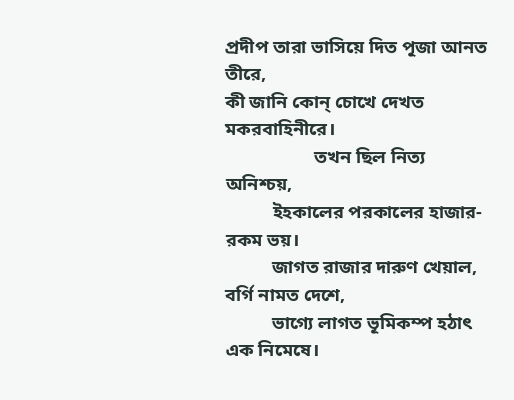প্রদীপ তারা ভাসিয়ে দিত পূজা আনত তীরে,
কী জানি কোন্‌ চোখে দেখত মকরবাহিনীরে।
                   তখন ছিল নিত্য অনিশ্চয়,
          ইহকালের পরকালের হাজার-রকম ভয়।
          জাগত রাজার দারুণ খেয়াল, বর্গি নামত দেশে,
          ভাগ্যে লাগত ভূমিকম্প হঠাৎ এক নিমেষে।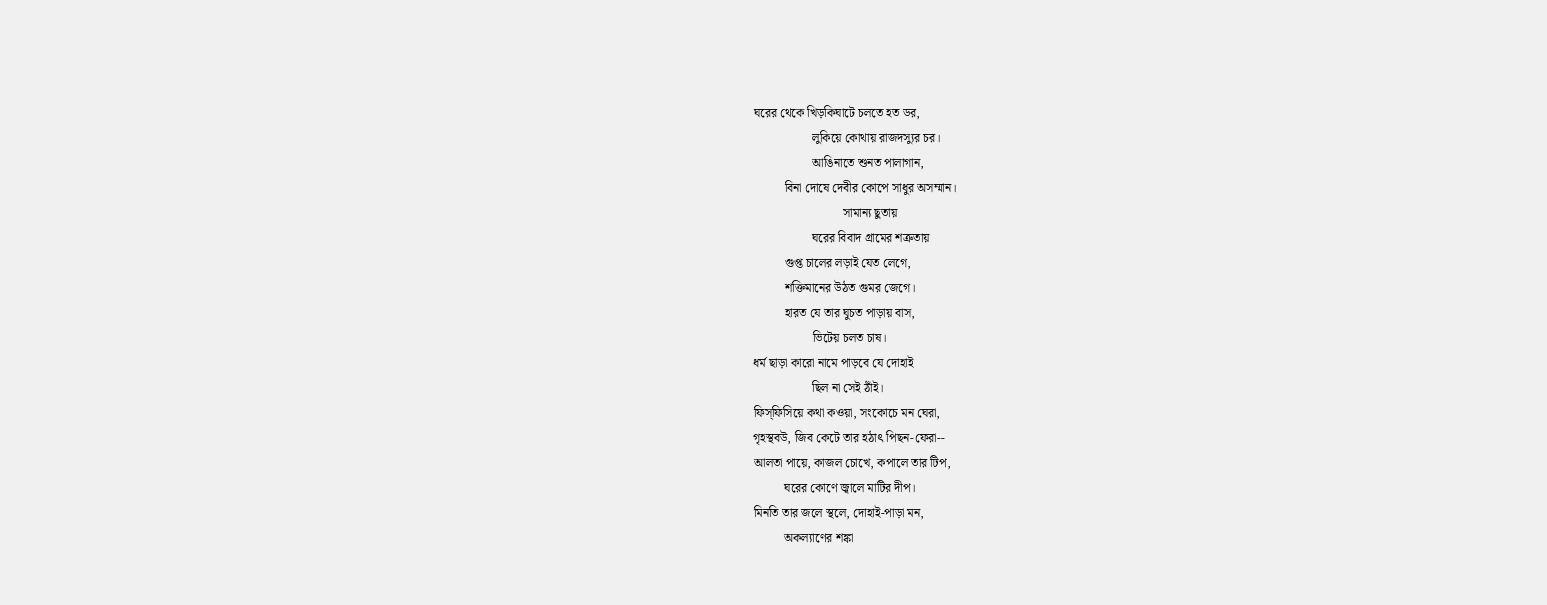ঘরের থেকে খিড়কিঘাটে চলতে হত ডর,
                   লুকিয়ে কোথায় রাজদস্যুর চর।
                   আঙিনাতে শুনত পালাগান,
          বিনা দোষে দেবীর কোপে সাধুর অসম্মান।
                             সামান্য ছুতায়
                   ঘরের বিবাদ গ্রামের শত্রুতায়
          গুপ্ত চালের লড়াই যেত লেগে,
          শক্তিমানের উঠত গুমর জেগে।
          হারত যে তার ঘুচত পাড়ায় বাস,
                   ভিটেয় চলত চাষ।
ধর্ম ছাড়া কারো নামে পাড়বে যে দোহাই
                   ছিল না সেই ঠাঁই।
ফিস্‌ফিসিয়ে কথা কওয়া, সংকোচে মন ঘেরা,
গৃহস্থবউ, জিব কেটে তার হঠাৎ পিছন-ফেরা--
আলতা পায়ে, কাজল চোখে, কপালে তার টিপ,
          ঘরের কোণে জ্বালে মাটির দীপ।
মিনতি তার জলে স্থলে, দোহাই-পাড়া মন,
          অকল্যাণের শঙ্কা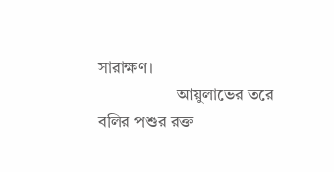সারাক্ষণ।
                   আয়ুলাভের তরে
বলির পশুর রক্ত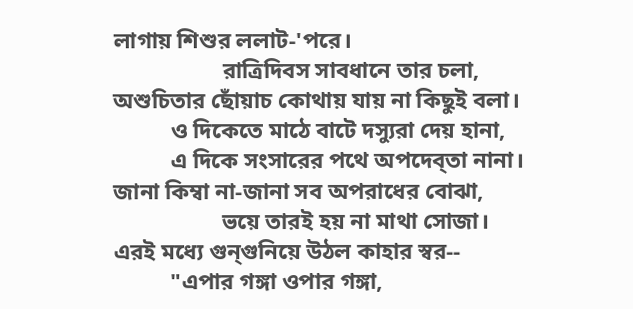লাগায় শিশুর ললাট-'পরে।
                   রাত্রিদিবস সাবধানে তার চলা,
অশুচিতার ছোঁয়াচ কোথায় যায় না কিছুই বলা।
          ও দিকেতে মাঠে বাটে দস্যুরা দেয় হানা,
          এ দিকে সংসারের পথে অপদেব্‌তা নানা।
জানা কিম্বা না-জানা সব অপরাধের বোঝা,
                   ভয়ে তারই হয় না মাথা সোজা।
এরই মধ্যে গুন্‌গুনিয়ে উঠল কাহার স্বর--
          "এপার গঙ্গা ওপার গঙ্গা,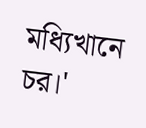মধ্যিখানে চর।'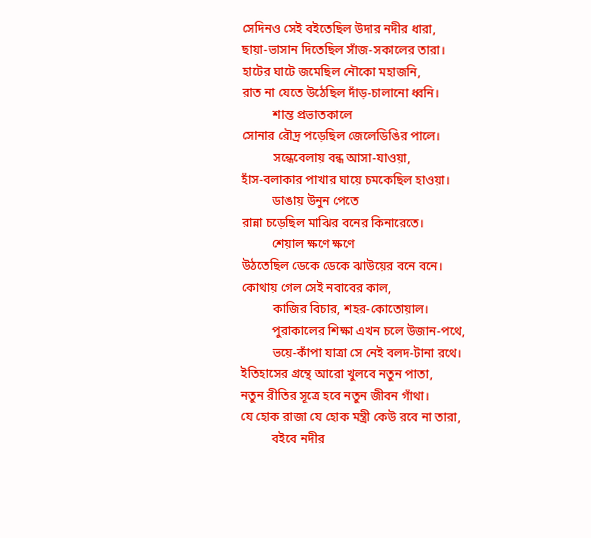সেদিনও সেই বইতেছিল উদার নদীর ধারা,
ছায়া-ভাসান দিতেছিল সাঁজ-সকালের তারা।
হাটের ঘাটে জমেছিল নৌকো মহাজনি,
রাত না যেতে উঠেছিল দাঁড়-চালানো ধ্বনি।
          শান্ত প্রভাতকালে
সোনার রৌদ্র পড়েছিল জেলেডিঙির পালে।
          সন্ধেবেলায় বন্ধ আসা-যাওয়া,
হাঁস-বলাকার পাখার ঘায়ে চমকেছিল হাওয়া।
          ডাঙায় উনুন পেতে
রান্না চড়েছিল মাঝির বনের কিনারেতে।
          শেয়াল ক্ষণে ক্ষণে
উঠতেছিল ডেকে ডেকে ঝাউয়ের বনে বনে।
কোথায় গেল সেই নবাবের কাল,
          কাজির বিচার, শহর-কোতোয়াল।
          পুরাকালের শিক্ষা এখন চলে উজান-পথে,
          ভয়ে-কাঁপা যাত্রা সে নেই বলদ-টানা রথে।
ইতিহাসের গ্রন্থে আরো খুলবে নতুন পাতা,
নতুন রীতির সূত্রে হবে নতুন জীবন গাঁথা।
যে হোক রাজা যে হোক মন্ত্রী কেউ রবে না তারা,
          বইবে নদীর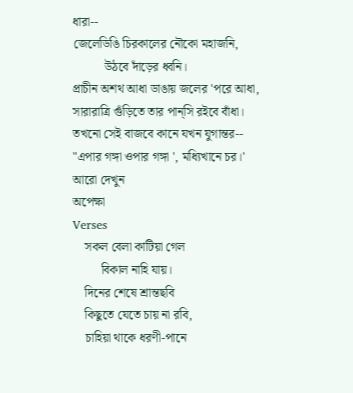ধারা--
জেলেডিঙি চিরকালের নৌকো মহাজনি,
          উঠবে দাঁড়ের ধ্বনি।
প্রাচীন অশথ আধা ডাঙায় জলের 'পরে আধা,
সারারাত্রি গুঁড়িতে তার পান্‌সি রইবে বাঁধা।
তখনো সেই বাজবে কানে যখন যুগান্তর--
"এপার গঙ্গা ওপার গঙ্গা ', মধ্যিখানে চর।'
আরো দেখুন
অপেক্ষা
Verses
    সকল বেলা কাটিয়া গেল
         বিকাল নাহি যায়।
    দিনের শেষে শ্রান্তছবি
    কিছুতে যেতে চায় না রবি,
    চাহিয়া থাকে ধরণী-পানে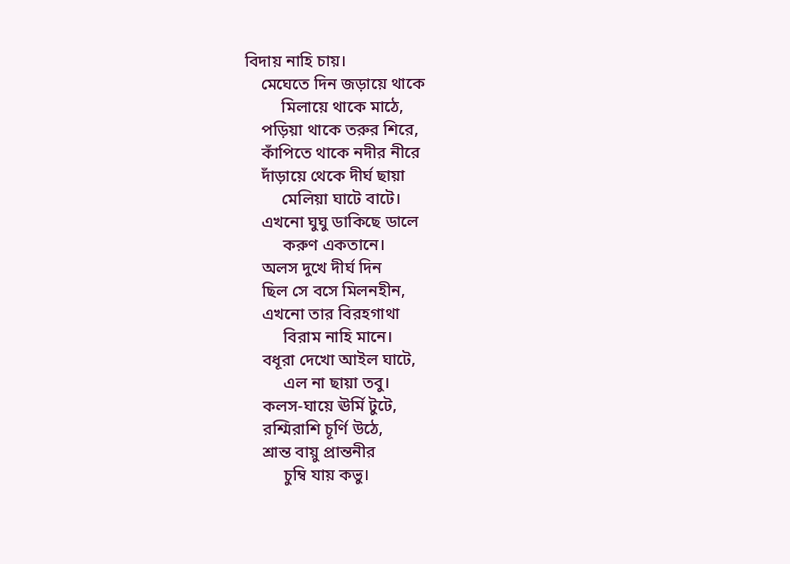বিদায় নাহি চায়।
    মেঘেতে দিন জড়ায়ে থাকে
         মিলায়ে থাকে মাঠে,
    পড়িয়া থাকে তরুর শিরে,
    কাঁপিতে থাকে নদীর নীরে
    দাঁড়ায়ে থেকে দীর্ঘ ছায়া
         মেলিয়া ঘাটে বাটে।
    এখনো ঘুঘু ডাকিছে ডালে
         করুণ একতানে।
    অলস দুখে দীর্ঘ দিন
    ছিল সে বসে মিলনহীন,
    এখনো তার বিরহগাথা
         বিরাম নাহি মানে।
    বধূরা দেখো আইল ঘাটে,
         এল না ছায়া তবু।
    কলস-ঘায়ে ঊর্মি টুটে,
    রশ্মিরাশি চূর্ণি উঠে,
    শ্রান্ত বায়ু প্রান্তনীর
         চুম্বি যায় কভু।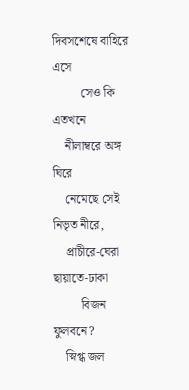দিবসশেষে বাহিরে এসে
         সেও কি এতখনে
    নীলাম্বরে অঙ্গ ঘিরে
    নেমেছে সেই নিভৃত নীরে,
    প্রাচীরে-ঘেরা ছায়াতে-ঢাকা
         বিজন ফুলবনে?
    স্নিগ্ধ জল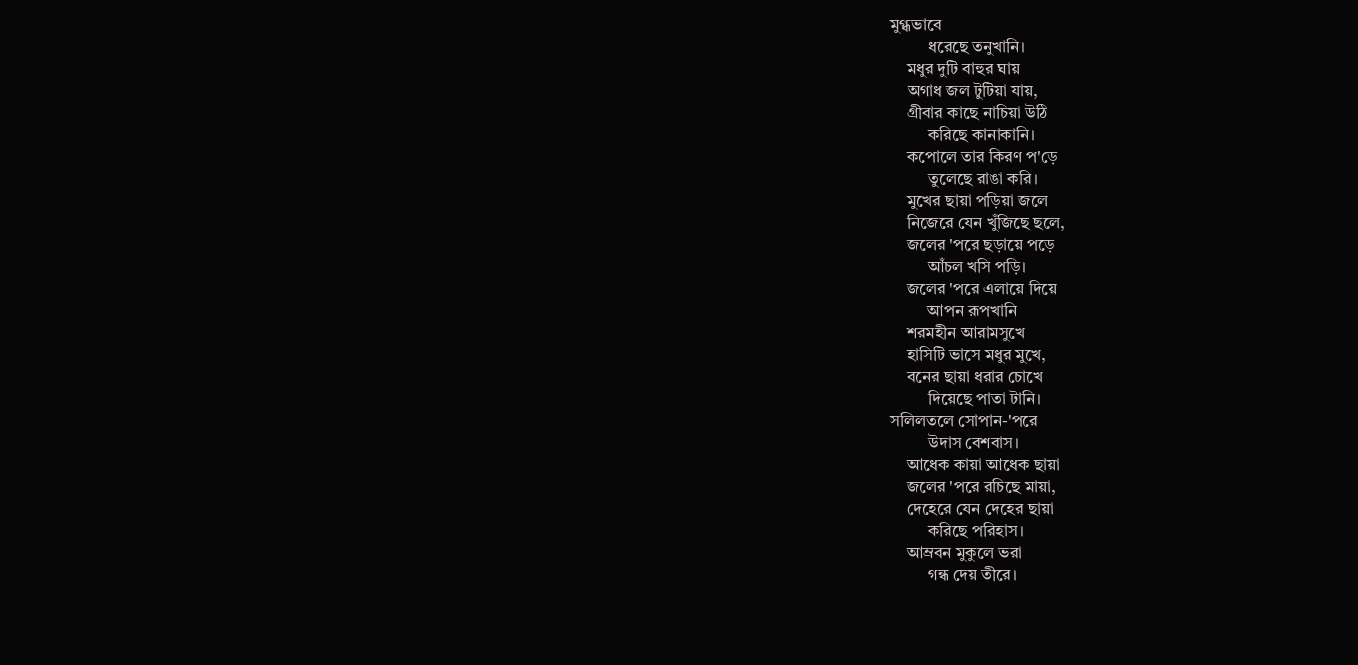মুগ্ধভাবে
         ধরেছে তনুখানি।
    মধুর দুটি বাহুর ঘায়
    অগাধ জল টুটিয়া যায়,
    গ্রীবার কাছে নাচিয়া উঠি
         করিছে কানাকানি।
    কপোলে তার কিরণ প'ড়ে
         তুলেছে রাঙা করি।
    মুখের ছায়া পড়িয়া জলে
    নিজেরে যেন খুঁজিছে ছলে,
    জলের 'পরে ছড়ায়ে পড়ে
         আঁচল খসি পড়ি।
    জলের 'পরে এলায়ে দিয়ে
         আপন রূপখানি
    শরমহীন আরামসুখে
    হাসিটি ভাসে মধুর মুখে,
    বনের ছায়া ধরার চোখে
         দিয়েছে পাতা টানি।
সলিলতলে সোপান-'পরে
         উদাস বেশবাস।
    আধেক কায়া আধেক ছায়া
    জলের 'পরে রচিছে মায়া,
    দেহেরে যেন দেহের ছায়া
         করিছে পরিহাস।
    আম্রবন মুকুলে ভরা
         গন্ধ দেয় তীরে।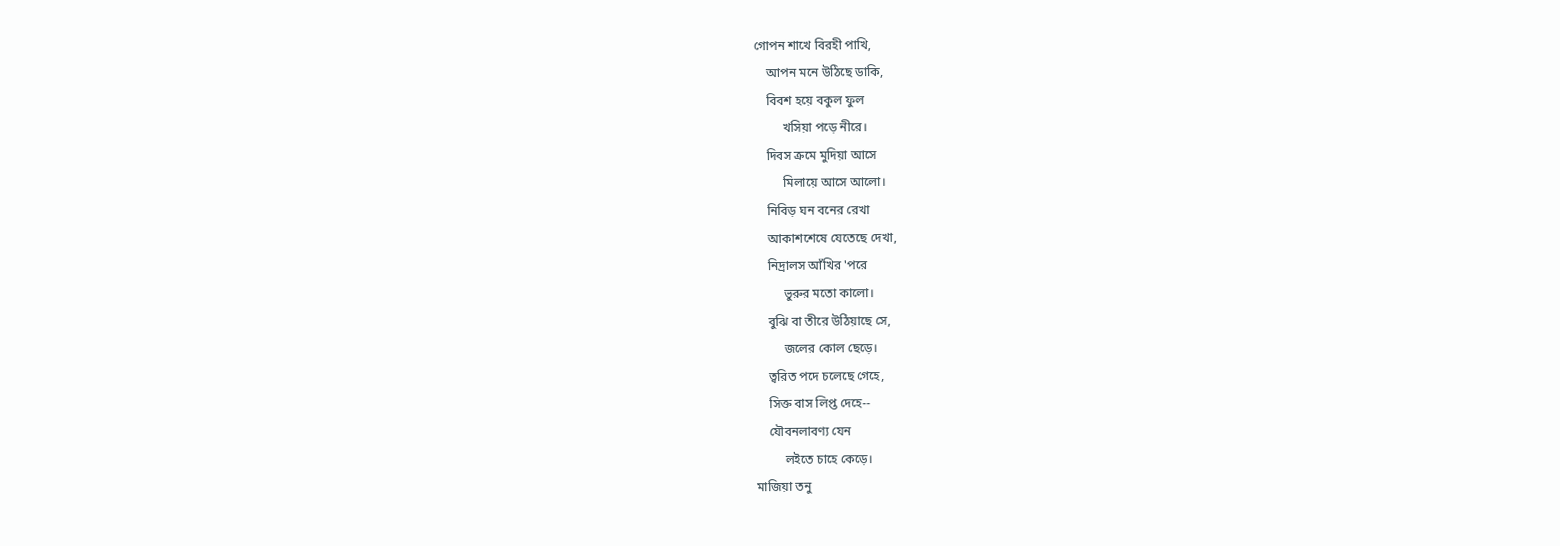গোপন শাখে বিরহী পাখি,
    আপন মনে উঠিছে ডাকি,
    বিবশ হয়ে বকুল ফুল
         খসিয়া পড়ে নীরে।
    দিবস ক্রমে মুদিয়া আসে
         মিলায়ে আসে আলো।
    নিবিড় ঘন বনের রেখা
    আকাশশেষে যেতেছে দেখা,
    নিদ্রালস আঁখির 'পরে
         ভুরুর মতো কালো।
    বুঝি বা তীরে উঠিয়াছে সে,
         জলের কোল ছেড়ে।
    ত্বরিত পদে চলেছে গেহে,
    সিক্ত বাস লিপ্ত দেহে--
    যৌবনলাবণ্য যেন
         লইতে চাহে কেড়ে।
মাজিয়া তনু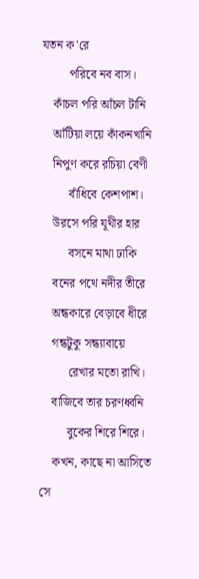যতন ক'রে
         পরিবে নব বাস।
    কাঁচল পরি আঁচল টানি
    আঁটিয়া লয়ে কাঁকনখানি
    নিপুণ করে রচিয়া বেণী
         বাঁধিবে কেশপাশ।
    উরসে পরি যূথীর হার
         বসনে মাথা ঢাকি
    বনের পথে নদীর তীরে
    অন্ধকারে বেড়াবে ধীরে
    গন্ধটুকু সন্ধ্যাবায়ে
         রেখার মতো রাখি।
    বাজিবে তার চরণধ্বনি
         বুকের শিরে শিরে।
    কখন, কাছে না আসিতে সে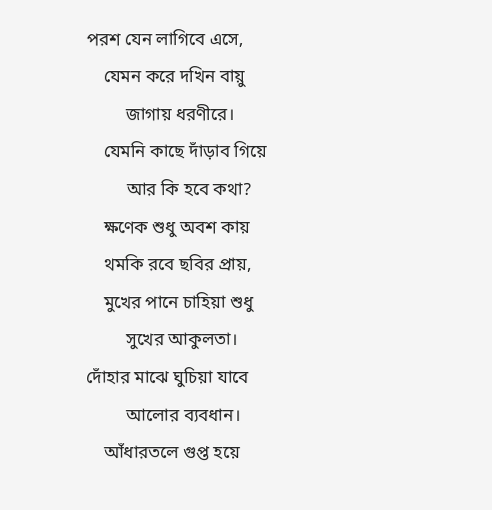পরশ যেন লাগিবে এসে,
    যেমন করে দখিন বায়ু
         জাগায় ধরণীরে।
    যেমনি কাছে দাঁড়াব গিয়ে
         আর কি হবে কথা?
    ক্ষণেক শুধু অবশ কায়
    থমকি রবে ছবির প্রায়,
    মুখের পানে চাহিয়া শুধু
         সুখের আকুলতা।
দোঁহার মাঝে ঘুচিয়া যাবে
         আলোর ব্যবধান।
    আঁধারতলে গুপ্ত হয়ে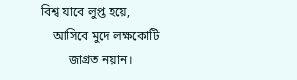বিশ্ব যাবে লুপ্ত হয়ে,
    আসিবে মুদে লক্ষকোটি
         জাগ্রত নয়ান।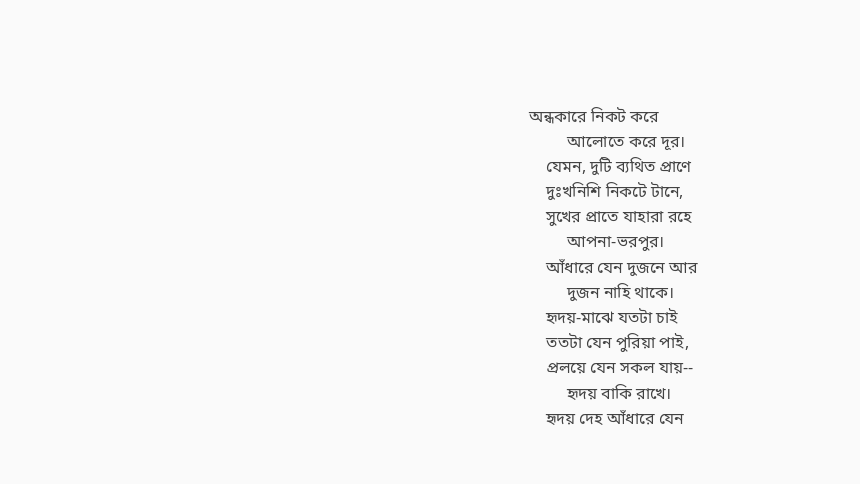অন্ধকারে নিকট করে
         আলোতে করে দূর।
    যেমন, দুটি ব্যথিত প্রাণে
    দুঃখনিশি নিকটে টানে,
    সুখের প্রাতে যাহারা রহে
         আপনা-ভরপুর।
    আঁধারে যেন দুজনে আর
         দুজন নাহি থাকে।
    হৃদয়-মাঝে যতটা চাই
    ততটা যেন পুরিয়া পাই,
    প্রলয়ে যেন সকল যায়--
         হৃদয় বাকি রাখে।
    হৃদয় দেহ আঁধারে যেন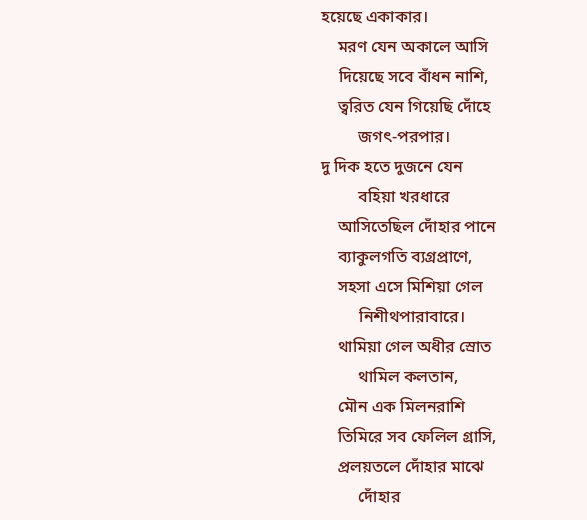হয়েছে একাকার।
    মরণ যেন অকালে আসি
    দিয়েছে সবে বাঁধন নাশি,
    ত্বরিত যেন গিয়েছি দোঁহে
         জগৎ-পরপার।
দু দিক হতে দুজনে যেন
         বহিয়া খরধারে
    আসিতেছিল দোঁহার পানে
    ব্যাকুলগতি ব্যগ্রপ্রাণে,
    সহসা এসে মিশিয়া গেল
         নিশীথপারাবারে।
    থামিয়া গেল অধীর স্রোত
         থামিল কলতান,
    মৌন এক মিলনরাশি
    তিমিরে সব ফেলিল গ্রাসি,
    প্রলয়তলে দোঁহার মাঝে
         দোঁহার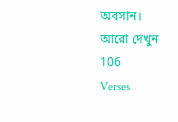অবসান।
আরো দেখুন
106
Verses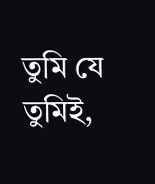তুমি যে তুমিই,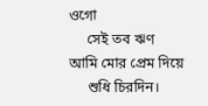ওগো
     সেই তব ঋণ
আমি মোর প্রেম দিয়ে
     শুধি চিরদিন।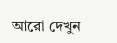আরো দেখুন